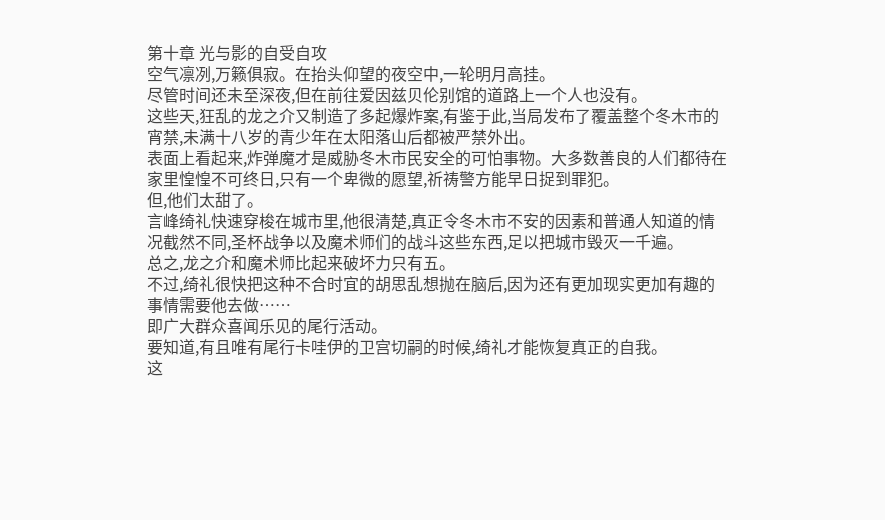第十章 光与影的自受自攻
空气凛冽,万籁俱寂。在抬头仰望的夜空中,一轮明月高挂。
尽管时间还未至深夜,但在前往爱因兹贝伦别馆的道路上一个人也没有。
这些天,狂乱的龙之介又制造了多起爆炸案,有鉴于此,当局发布了覆盖整个冬木市的宵禁,未满十八岁的青少年在太阳落山后都被严禁外出。
表面上看起来,炸弹魔才是威胁冬木市民安全的可怕事物。大多数善良的人们都待在家里惶惶不可终日,只有一个卑微的愿望,祈祷警方能早日捉到罪犯。
但,他们太甜了。
言峰绮礼快速穿梭在城市里,他很清楚,真正令冬木市不安的因素和普通人知道的情况截然不同,圣杯战争以及魔术师们的战斗这些东西,足以把城市毁灭一千遍。
总之,龙之介和魔术师比起来破坏力只有五。
不过,绮礼很快把这种不合时宜的胡思乱想抛在脑后,因为还有更加现实更加有趣的事情需要他去做……
即广大群众喜闻乐见的尾行活动。
要知道,有且唯有尾行卡哇伊的卫宫切嗣的时候,绮礼才能恢复真正的自我。
这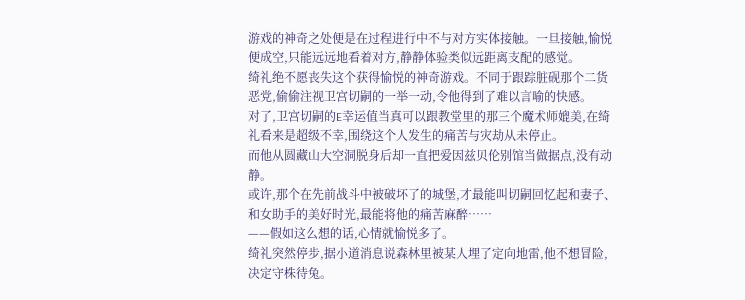游戏的神奇之处便是在过程进行中不与对方实体接触。一旦接触,愉悦便成空,只能远远地看着对方,静静体验类似远距离支配的感觉。
绮礼绝不愿丧失这个获得愉悦的神奇游戏。不同于跟踪脏砚那个二货恶党,偷偷注视卫宫切嗣的一举一动,令他得到了难以言喻的快感。
对了,卫宫切嗣的E幸运值当真可以跟教堂里的那三个魔术师媲美,在绮礼看来是超级不幸,围绕这个人发生的痛苦与灾劫从未停止。
而他从圆藏山大空洞脱身后却一直把爱因兹贝伦别馆当做据点,没有动静。
或许,那个在先前战斗中被破坏了的城堡,才最能叫切嗣回忆起和妻子、和女助手的美好时光,最能将他的痛苦麻醉……
——假如这么想的话,心情就愉悦多了。
绮礼突然停步,据小道消息说森林里被某人埋了定向地雷,他不想冒险,决定守株待兔。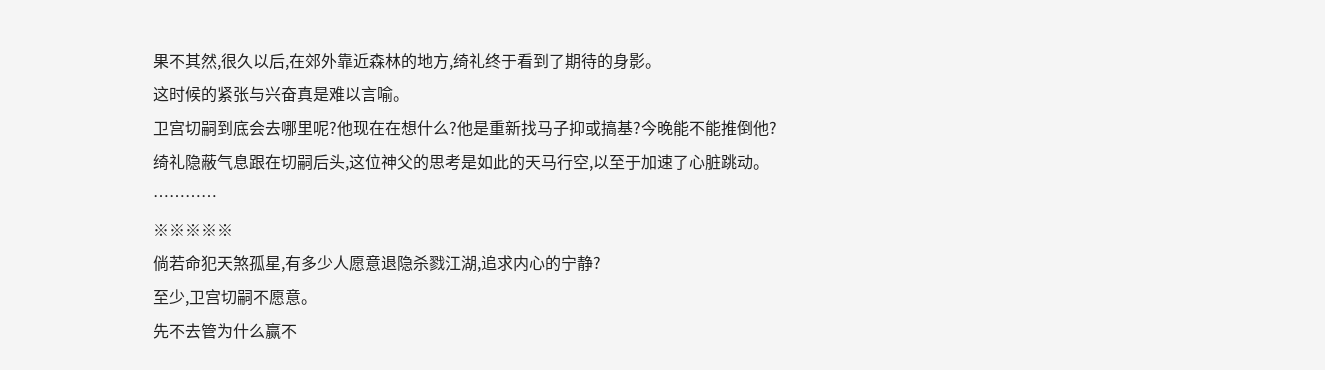果不其然,很久以后,在郊外靠近森林的地方,绮礼终于看到了期待的身影。
这时候的紧张与兴奋真是难以言喻。
卫宫切嗣到底会去哪里呢?他现在在想什么?他是重新找马子抑或搞基?今晚能不能推倒他?
绮礼隐蔽气息跟在切嗣后头,这位神父的思考是如此的天马行空,以至于加速了心脏跳动。
…………
※※※※※
倘若命犯天煞孤星,有多少人愿意退隐杀戮江湖,追求内心的宁静?
至少,卫宫切嗣不愿意。
先不去管为什么赢不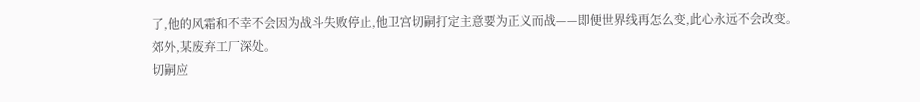了,他的风霜和不幸不会因为战斗失败停止,他卫宫切嗣打定主意要为正义而战——即便世界线再怎么变,此心永远不会改变。
郊外,某废弃工厂深处。
切嗣应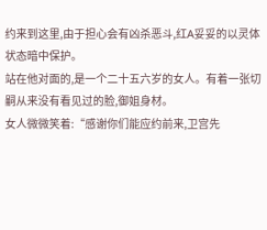约来到这里,由于担心会有凶杀恶斗,红A妥妥的以灵体状态暗中保护。
站在他对面的,是一个二十五六岁的女人。有着一张切嗣从来没有看见过的脸,御姐身材。
女人微微笑着:“感谢你们能应约前来,卫宫先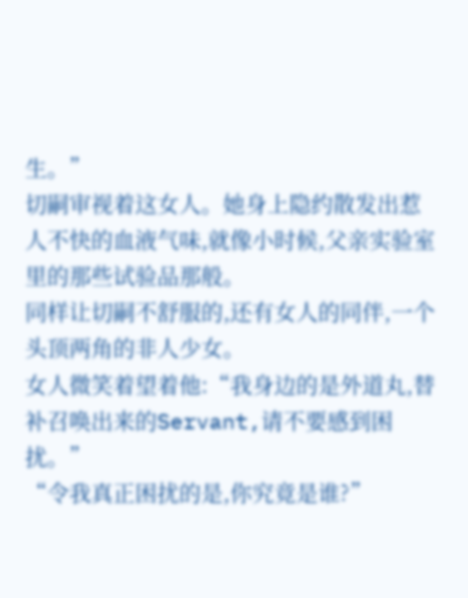生。”
切嗣审视着这女人。她身上隐约散发出惹人不快的血液气味,就像小时候,父亲实验室里的那些试验品那般。
同样让切嗣不舒服的,还有女人的同伴,一个头顶两角的非人少女。
女人微笑着望着他:“我身边的是外道丸,替补召唤出来的Servant,请不要感到困扰。”
“令我真正困扰的是,你究竟是谁?”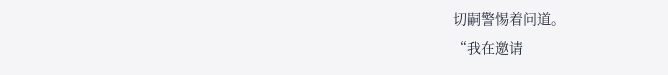切嗣警惕着问道。
“我在邀请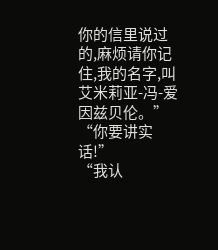你的信里说过的,麻烦请你记住,我的名字,叫艾米莉亚-冯-爱因兹贝伦。”
“你要讲实话!”
“我认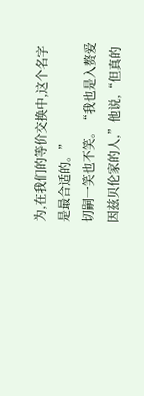为,在我们的等价交换中,这个名字是最合适的。”
切嗣一笑也不笑。“我也是入赘爱因兹贝伦家的人,”他说,“但真的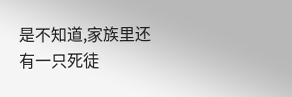是不知道,家族里还有一只死徒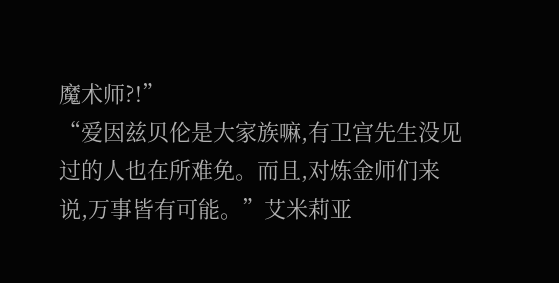魔术师?!”
“爱因兹贝伦是大家族嘛,有卫宫先生没见过的人也在所难免。而且,对炼金师们来说,万事皆有可能。”艾米莉亚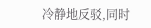冷静地反驳,同时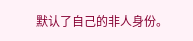默认了自己的非人身份。